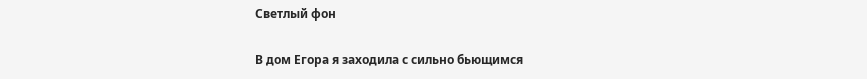Светлый фон

В дом Егора я заходила с сильно бьющимся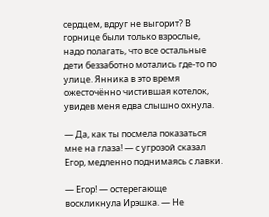сердцем, вдруг не выгорит? В горнице были только взрослые, надо полагать, что все остальные дети беззаботно мотались где-то по улице. Янника в это время ожесточённо чистившая котелок, увидев меня едва слышно охнула.

— Да, как ты посмела показаться мне на глаза! — с угрозой сказал Егор, медленно поднимаясь с лавки.

— Егор! — остерегающе воскликнула Ирэшка. — Не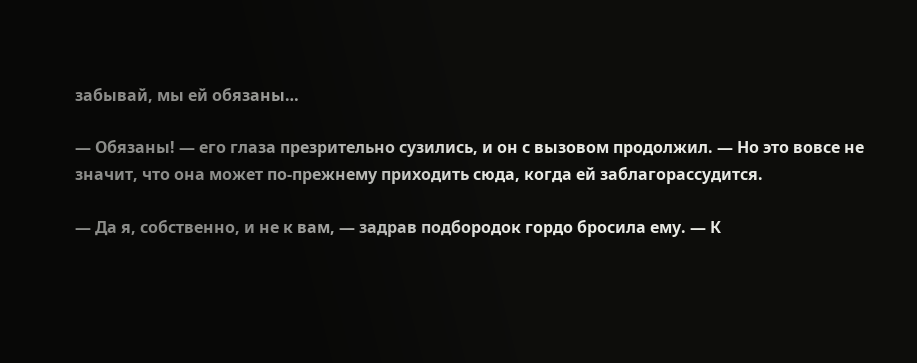забывай, мы ей обязаны…

— Обязаны! — его глаза презрительно сузились, и он с вызовом продолжил. — Но это вовсе не значит, что она может по-прежнему приходить сюда, когда ей заблагорассудится.

— Да я, собственно, и не к вам, — задрав подбородок гордо бросила ему. — К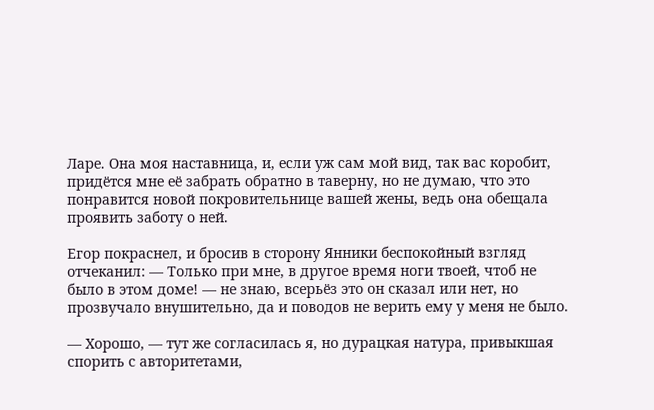Ларе. Она моя наставница, и, если уж сам мой вид, так вас коробит, придётся мне её забрать обратно в таверну, но не думаю, что это понравится новой покровительнице вашей жены, ведь она обещала проявить заботу о ней.

Егор покраснел, и бросив в сторону Янники беспокойный взгляд отчеканил: — Только при мне, в другое время ноги твоей, чтоб не было в этом доме! — не знаю, всерьёз это он сказал или нет, но прозвучало внушительно, да и поводов не верить ему у меня не было.

— Хорошо, — тут же согласилась я, но дурацкая натура, привыкшая спорить с авторитетами,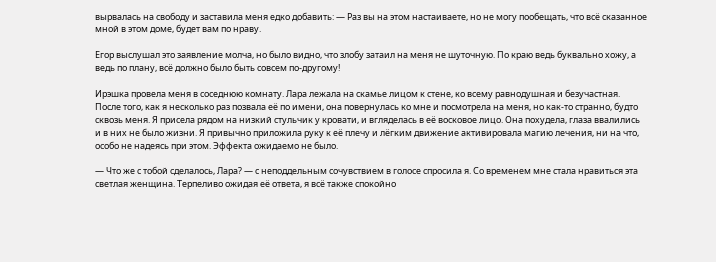вырвалась на свободу и заставила меня едко добавить: — Раз вы на этом настаиваете, но не могу пообещать, что всё сказанное мной в этом доме, будет вам по нраву.

Егор выслушал это заявление молча, но было видно, что злобу затаил на меня не шуточную. По краю ведь буквально хожу, а ведь по плану, всё должно было быть совсем по-другому!

Ирэшка провела меня в соседнюю комнату. Лара лежала на скамье лицом к стене, ко всему равнодушная и безучастная. После того, как я несколько раз позвала её по имени, она повернулась ко мне и посмотрела на меня, но как-то странно, будто сквозь меня. Я присела рядом на низкий стульчик у кровати, и вгляделась в её восковое лицо. Она похудела, глаза ввалились и в них не было жизни. Я привычно приложила руку к её плечу и лёгким движение активировала магию лечения, ни на что, особо не надеясь при этом. Эффекта ожидаемо не было.

— Что же с тобой сделалось, Лара? — с неподдельным сочувствием в голосе спросила я. Со временем мне стала нравиться эта светлая женщина. Терпеливо ожидая её ответа, я всё также спокойно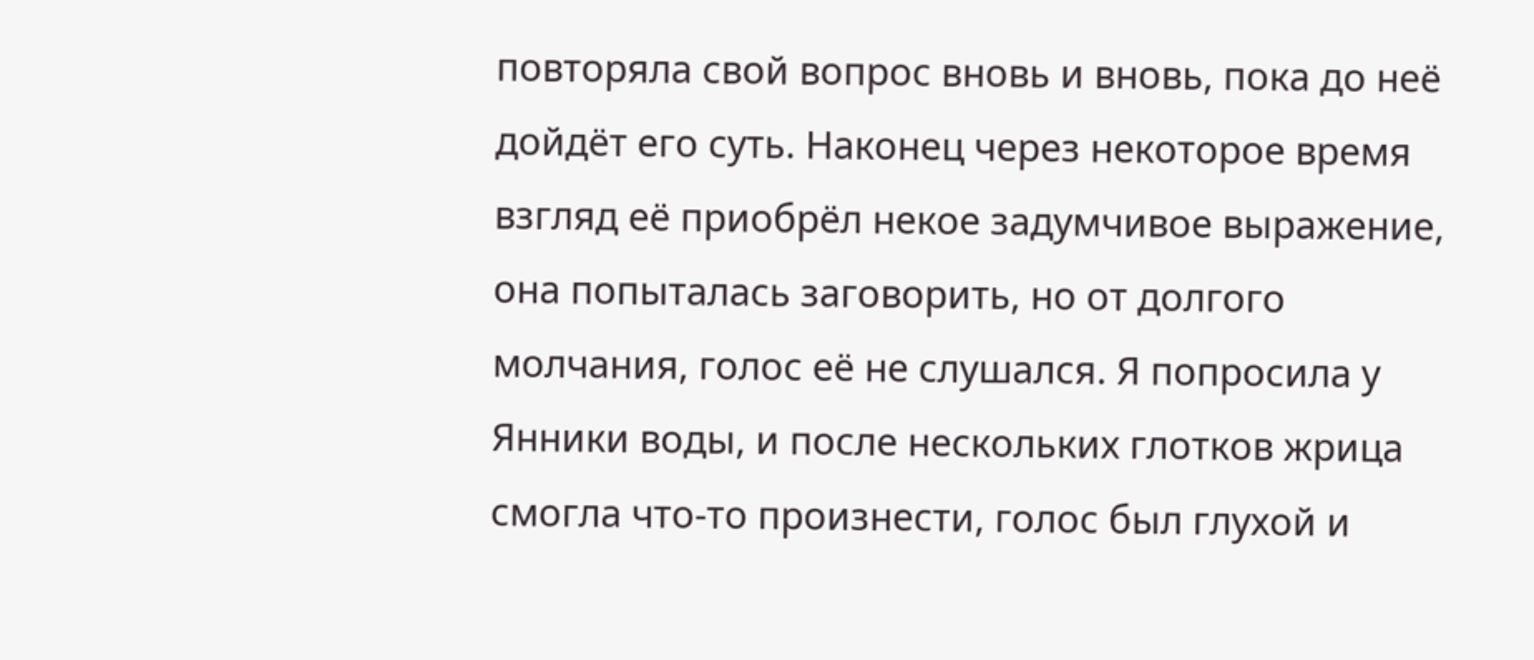повторяла свой вопрос вновь и вновь, пока до неё дойдёт его суть. Наконец через некоторое время взгляд её приобрёл некое задумчивое выражение, она попыталась заговорить, но от долгого молчания, голос её не слушался. Я попросила у Янники воды, и после нескольких глотков жрица смогла что-то произнести, голос был глухой и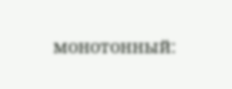монотонный: